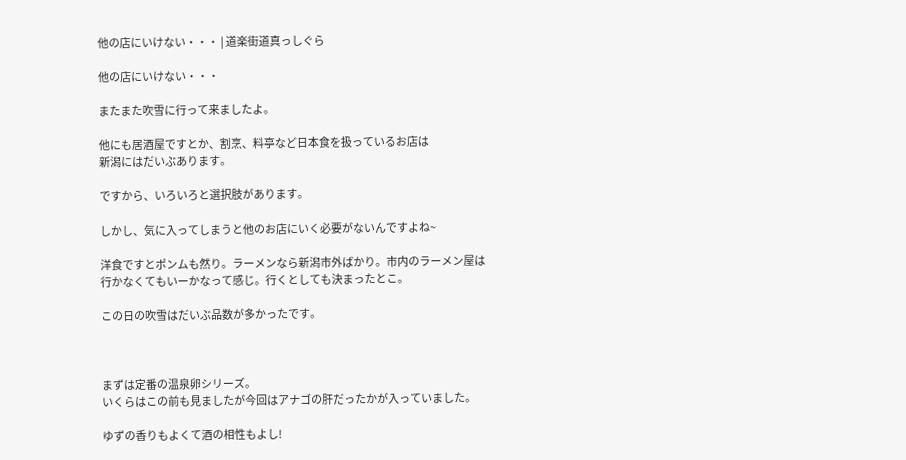他の店にいけない・・・ | 道楽街道真っしぐら

他の店にいけない・・・

またまた吹雪に行って来ましたよ。

他にも居酒屋ですとか、割烹、料亭など日本食を扱っているお店は
新潟にはだいぶあります。

ですから、いろいろと選択肢があります。

しかし、気に入ってしまうと他のお店にいく必要がないんですよね~

洋食ですとポンムも然り。ラーメンなら新潟市外ばかり。市内のラーメン屋は
行かなくてもいーかなって感じ。行くとしても決まったとこ。

この日の吹雪はだいぶ品数が多かったです。



まずは定番の温泉卵シリーズ。
いくらはこの前も見ましたが今回はアナゴの肝だったかが入っていました。

ゆずの香りもよくて酒の相性もよし!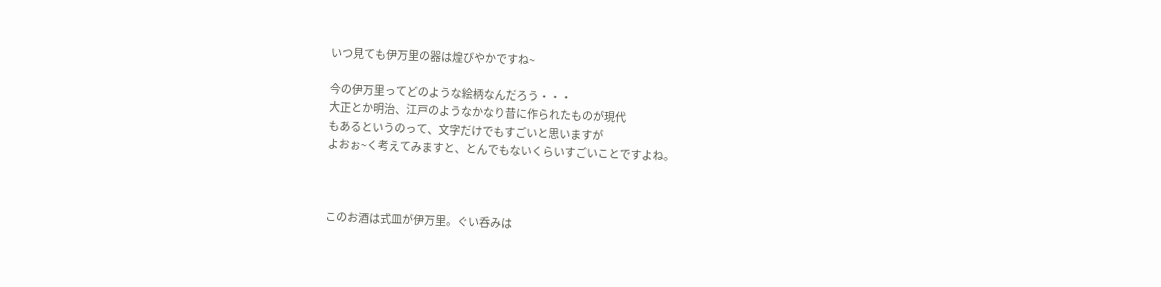いつ見ても伊万里の器は煌びやかですね~

今の伊万里ってどのような絵柄なんだろう・・・
大正とか明治、江戸のようなかなり昔に作られたものが現代
もあるというのって、文字だけでもすごいと思いますが
よおぉ~く考えてみますと、とんでもないくらいすごいことですよね。



このお酒は式皿が伊万里。ぐい呑みは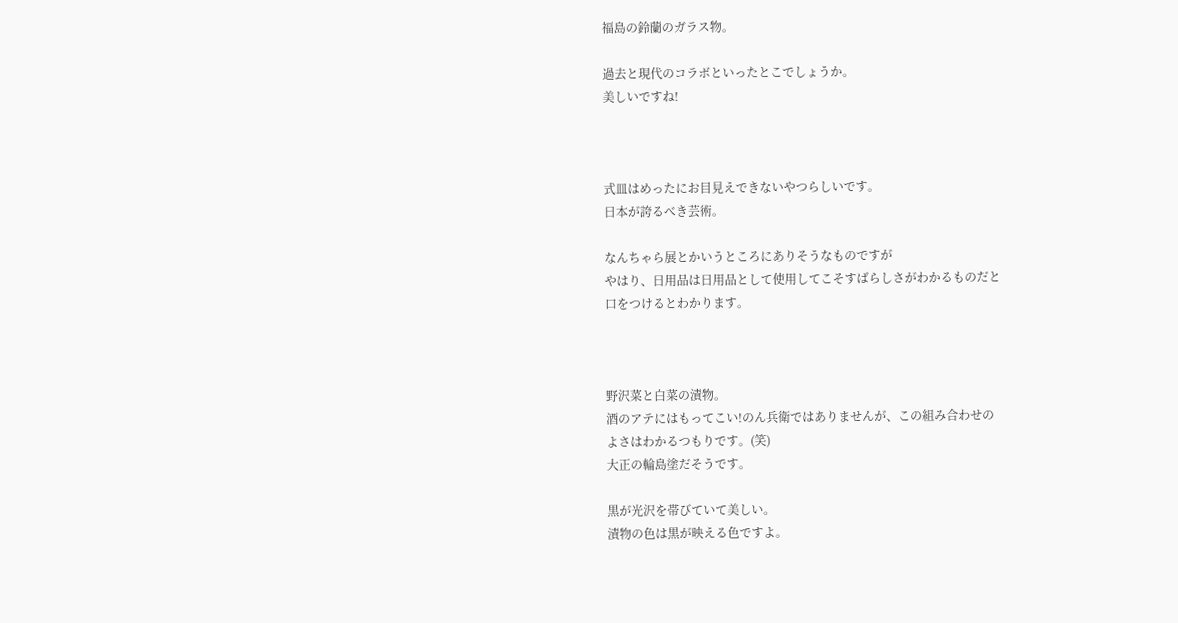福島の鈴蘭のガラス物。

過去と現代のコラボといったとこでしょうか。
美しいですね!



式皿はめったにお目見えできないやつらしいです。
日本が誇るべき芸術。

なんちゃら展とかいうところにありそうなものですが
やはり、日用品は日用品として使用してこそすばらしさがわかるものだと
口をつけるとわかります。



野沢菜と白菜の漬物。
酒のアテにはもってこい!のん兵衛ではありませんが、この組み合わせの
よさはわかるつもりです。(笑)
大正の輪島塗だそうです。

黒が光沢を帯びていて美しい。
漬物の色は黒が映える色ですよ。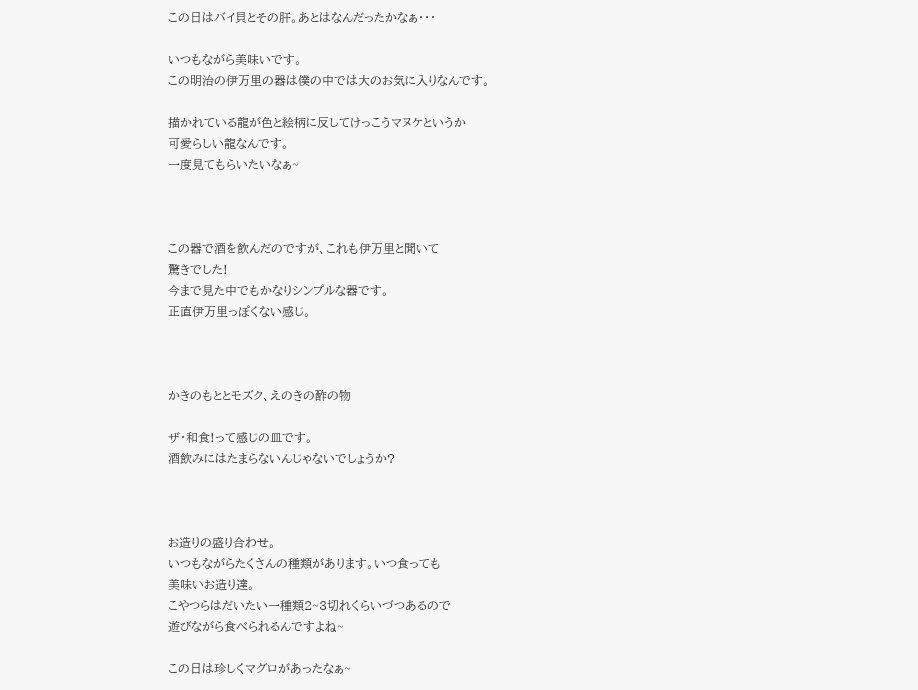この日はバイ貝とその肝。あとはなんだったかなぁ・・・

いつもながら美味いです。
この明治の伊万里の器は僕の中では大のお気に入りなんです。

描かれている龍が色と絵柄に反してけっこうマヌケというか
可愛らしい龍なんです。
一度見てもらいたいなぁ~



この器で酒を飲んだのですが、これも伊万里と聞いて
驚きでした!
今まで見た中でもかなりシンプルな器です。
正直伊万里っぽくない感じ。



かきのもととモズク、えのきの酢の物

ザ・和食!って感じの皿です。
酒飲みにはたまらないんじゃないでしょうか?



お造りの盛り合わせ。
いつもながらたくさんの種類があります。いつ食っても
美味いお造り達。
こやつらはだいたい一種類2~3切れくらいづつあるので
遊びながら食べられるんですよね~

この日は珍しくマグロがあったなぁ~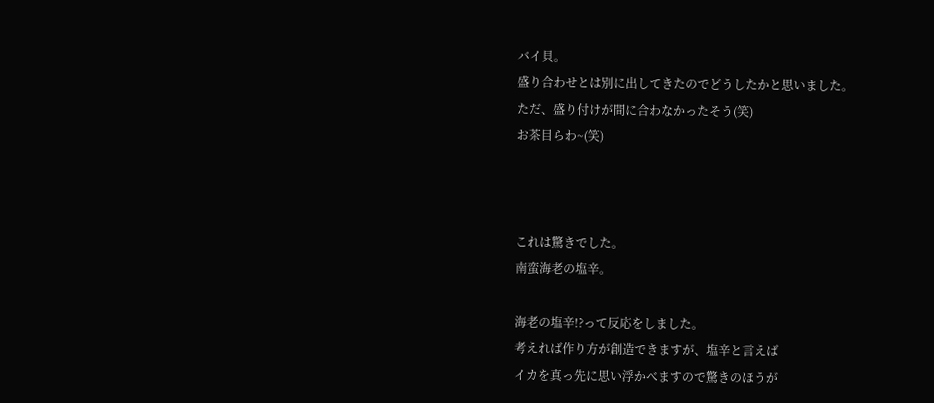バイ貝。
盛り合わせとは別に出してきたのでどうしたかと思いました。
ただ、盛り付けが間に合わなかったそう(笑)
お茶目らわ~(笑)



これは驚きでした。
南蛮海老の塩辛。

海老の塩辛!?って反応をしました。
考えれば作り方が創造できますが、塩辛と言えば
イカを真っ先に思い浮かべますので驚きのほうが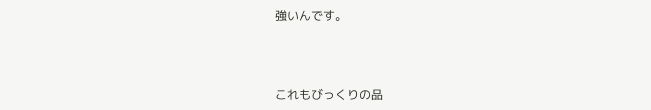強いんです。



これもびっくりの品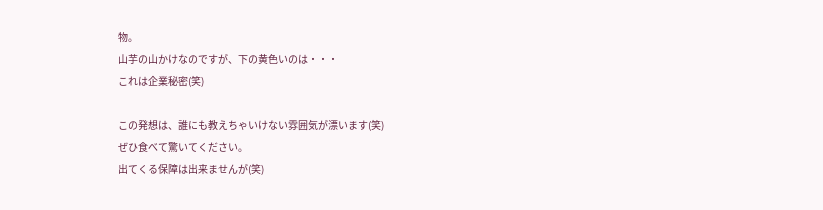物。
山芋の山かけなのですが、下の黄色いのは・・・
これは企業秘密(笑)

この発想は、誰にも教えちゃいけない雰囲気が漂います(笑)
ぜひ食べて驚いてください。
出てくる保障は出来ませんが(笑)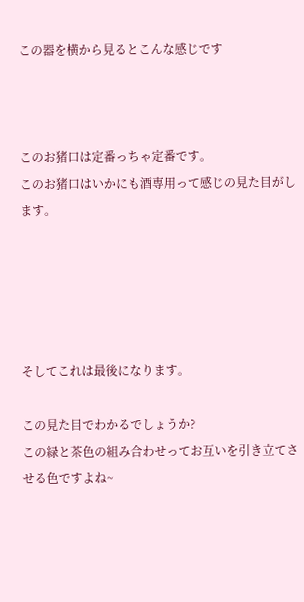この器を横から見るとこんな感じです



このお猪口は定番っちゃ定番です。
このお猪口はいかにも酒専用って感じの見た目がします。





そしてこれは最後になります。

この見た目でわかるでしょうか?
この緑と茶色の組み合わせってお互いを引き立てさせる色ですよね~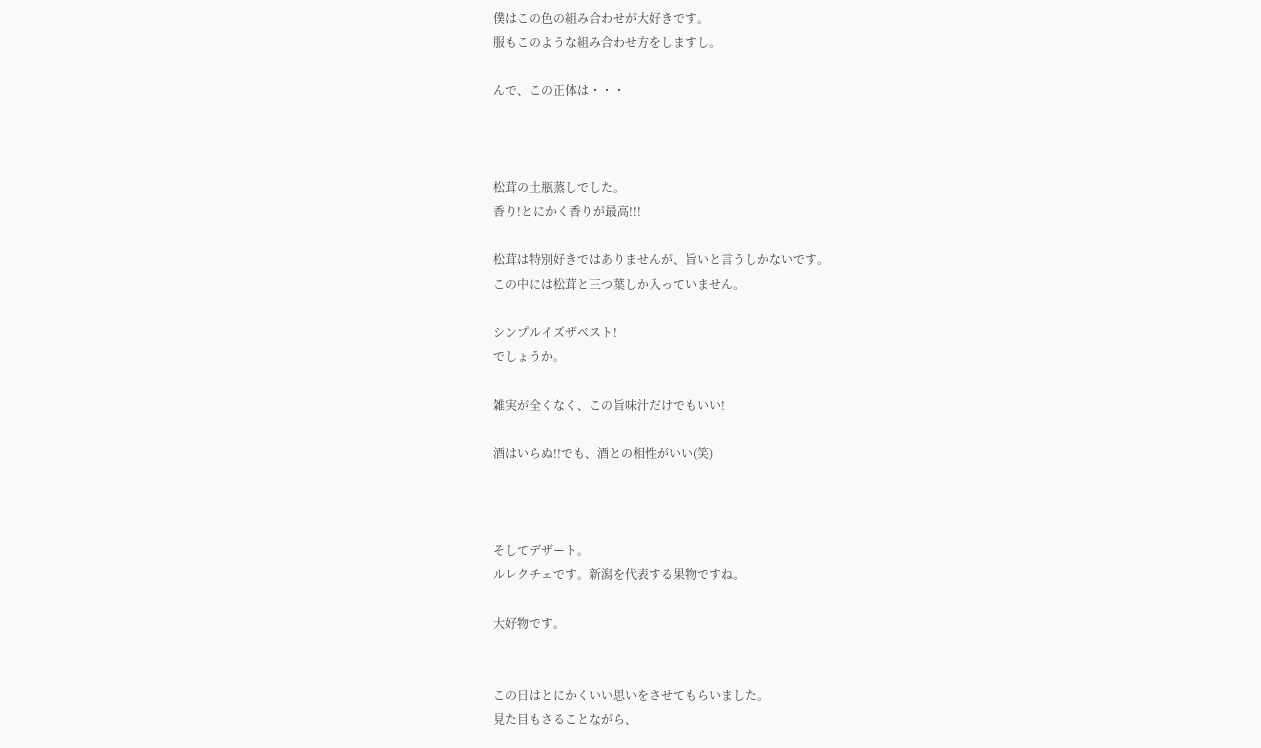僕はこの色の組み合わせが大好きです。
服もこのような組み合わせ方をしますし。

んで、この正体は・・・



松茸の土瓶蒸しでした。
香り!とにかく香りが最高!!!

松茸は特別好きではありませんが、旨いと言うしかないです。
この中には松茸と三つ葉しか入っていません。

シンプルイズザベスト!
でしょうか。

雑実が全くなく、この旨味汁だけでもいい!

酒はいらぬ!!でも、酒との相性がいい(笑)



そしてデザート。
ルレクチェです。新潟を代表する果物ですね。

大好物です。


この日はとにかくいい思いをさせてもらいました。
見た目もさることながら、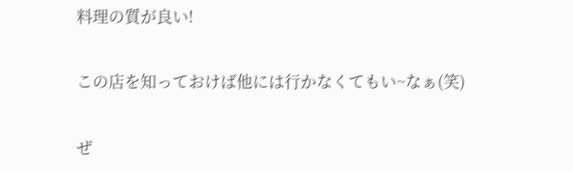料理の質が良い!

この店を知っておけば他には行かなくてもい~なぁ(笑)

ぜ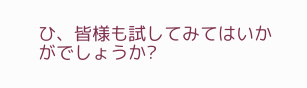ひ、皆様も試してみてはいかがでしょうか?